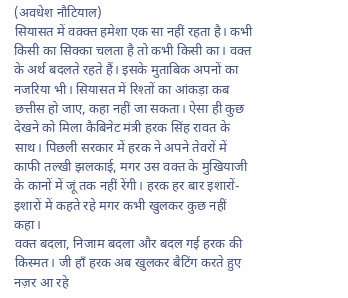(अवधेश नौटियाल)
सियासत में वक़्क्त हमेशा एक सा नहीं रहता है। कभी किसी का सिक्का चलता है तो कभी किसी का। वक्त के अर्थ बदलते रहते हैं। इसके मुताबिक अपनों का नजरिया भी। सियासत में रिश्तों का आंकड़ा कब छत्तीस हो जाए, कहा नहीं जा सकता। ऐसा ही कुछ देखने को मिला कैबिनेट मंत्री हरक सिंह रावत के साथ। पिछली सरकार में हरक ने अपने तेवरों में काफी तल्खी झलकाई, मगर उस वक्त के मुखियाजी के कानों में जूं तक नहीं रेंगी। हरक हर बार इशारों-इशारों में कहते रहे मगर कभी खुलकर कुछ नहीं कहा।
वक्त बदला, निजाम बदला और बदल गई हरक की किस्मत। जी हाँ हरक अब खुलकर बैटिंग करते हुए नज़र आ रहे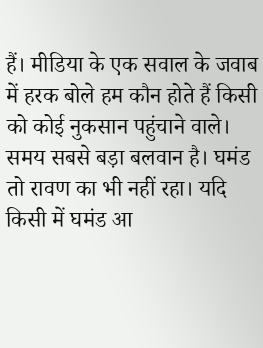हैं। मीडिया के एक सवाल के जवाब में हरक बोले हम कौन होते हैं किसी को कोई नुकसान पहुंचाने वाले। समय सबसे बड़ा बलवान है। घमंड तो रावण का भी नहीं रहा। यदि किसी में घमंड आ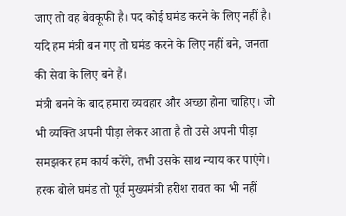जाए तो वह बेवकूफी है। पद कोई घमंड करने के लिए नहीं है। यदि हम मंत्री बन गए तो घमंड करने के लिए नहीं बने, जनता की सेवा के लिए बने हैं।
मंत्री बनने के बाद हमारा व्यवहार और अच्छा होना चाहिए। जो भी व्यक्ति अपनी पीड़ा लेकर आता है तो उसे अपनी पीड़ा समझकर हम कार्य करेंगे, तभी उसके साथ न्याय कर पाएंगे। हरक बोले घमंड तो पूर्व मुख्यमंत्री हरीश रावत का भी नहीं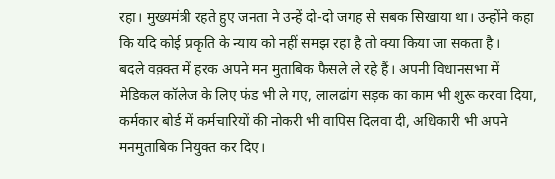रहा। मुख्यमंत्री रहते हुए जनता ने उन्हें दो-दो जगह से सबक सिखाया था। उन्होंने कहा कि यदि कोई प्रकृति के न्याय को नहीं समझ रहा है तो क्या किया जा सकता है।
बदले वक़्क्त में हरक अपने मन मुताबिक फैसले ले रहे हैं। अपनी विधानसभा में मेडिकल कॉलेज के लिए फंड भी ले गए, लालढांग सड़क का काम भी शुरू करवा दिया, कर्मकार बोर्ड में कर्मचारियों की नोकरी भी वापिस दिलवा दी, अधिकारी भी अपने मनमुताबिक नियुक्त कर दिए।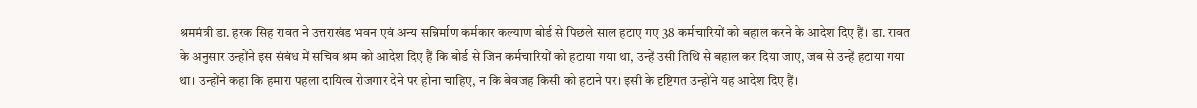श्रममंत्री डा. हरक सिह रावत ने उत्तराखंड भवन एवं अन्य सन्निर्माण कर्मकार कल्याण बोर्ड से पिछले साल हटाए गए 38 कर्मचारियों को बहाल करने के आदेश दिए हैं। डा. रावत के अनुसार उन्होंने इस संबंध में सचिव श्रम को आदेश दिए हैं कि बोर्ड से जिन कर्मचारियों को हटाया गया था, उन्हें उसी तिथि से बहाल कर दिया जाए, जब से उन्हें हटाया गया था। उन्होंने कहा कि हमारा पहला दायित्व रोजगार देने पर होना चाहिए, न कि बेवजह किसी को हटाने पर। इसी के दृष्टिगत उन्होंने यह आदेश दिए हैं।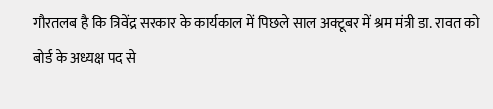गौरतलब है कि त्रिवेंद्र सरकार के कार्यकाल में पिछले साल अक्टूबर में श्रम मंत्री डा. रावत को बोर्ड के अध्यक्ष पद से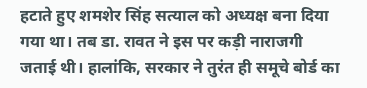हटाते हुए शमशेर सिंह सत्याल को अध्यक्ष बना दिया गया था। तब डा. रावत ने इस पर कड़ी नाराजगी जताई थी। हालांकि, सरकार ने तुरंत ही समूचे बोर्ड का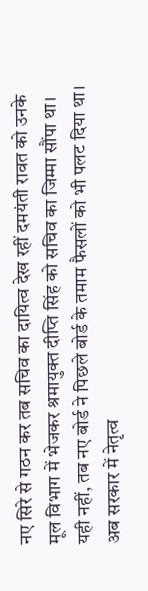नए सिरे से गठन कर तब सचिव का दायित्व देख रहीं दमयंती रावत को उनके मूल विभाग में भेजकर श्रमायुक्त दीप्ति सिंह को सचिव का जिम्मा सौंपा था।
यही नहीं, तब नए बोर्ड ने पिछले बोर्ड के तमाम फैसलों को भी पलट दिया था। अब सरकार में नेतृत्व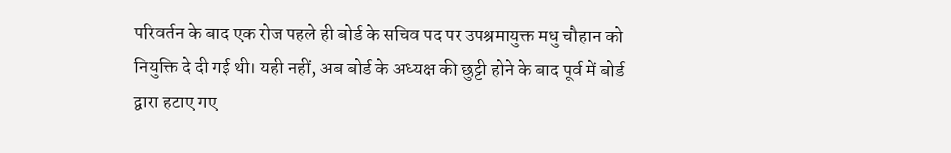परिवर्तन के बाद एक रोज पहले ही बोर्ड के सचिव पद पर उपश्रमायुक्त मधु चौहान को नियुक्ति दे दी गई थी। यही नहीं, अब बोर्ड के अध्यक्ष की छुट्टी होने के बाद पूर्व में बोर्ड द्वारा हटाए गए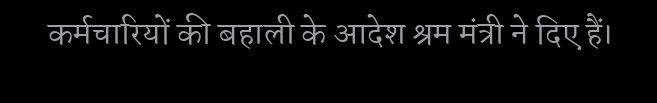कर्मचारियों की बहाली के आदेश श्रम मंत्री ने दिए हैं।